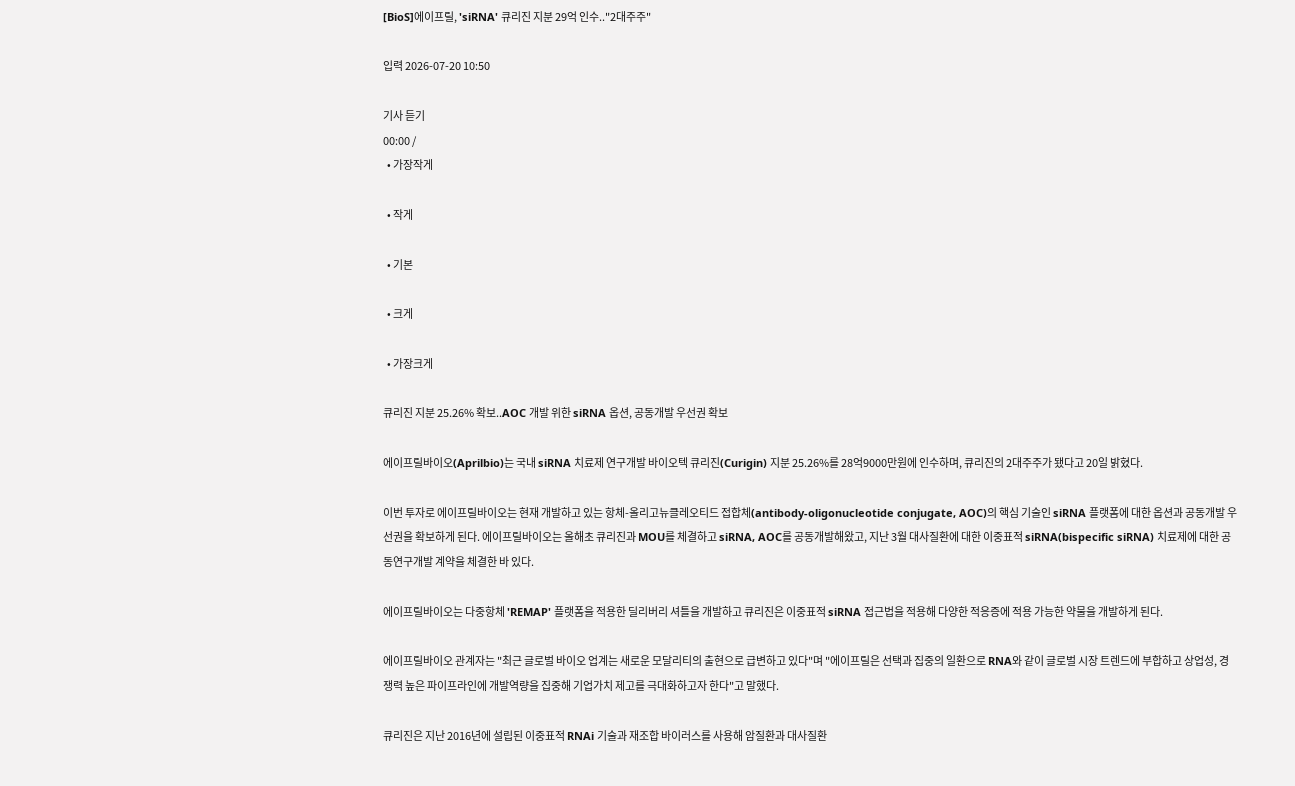[BioS]에이프릴, 'siRNA' 큐리진 지분 29억 인수.."2대주주"

입력 2026-07-20 10:50

기사 듣기
00:00 /
  • 가장작게

  • 작게

  • 기본

  • 크게

  • 가장크게

큐리진 지분 25.26% 확보..AOC 개발 위한 siRNA 옵션, 공동개발 우선권 확보

에이프릴바이오(Aprilbio)는 국내 siRNA 치료제 연구개발 바이오텍 큐리진(Curigin) 지분 25.26%를 28억9000만원에 인수하며, 큐리진의 2대주주가 됐다고 20일 밝혔다.

이번 투자로 에이프릴바이오는 현재 개발하고 있는 항체-올리고뉴클레오티드 접합체(antibody-oligonucleotide conjugate, AOC)의 핵심 기술인 siRNA 플랫폼에 대한 옵션과 공동개발 우선권을 확보하게 된다. 에이프릴바이오는 올해초 큐리진과 MOU를 체결하고 siRNA, AOC를 공동개발해왔고, 지난 3월 대사질환에 대한 이중표적 siRNA(bispecific siRNA) 치료제에 대한 공동연구개발 계약을 체결한 바 있다.

에이프릴바이오는 다중항체 'REMAP' 플랫폼을 적용한 딜리버리 셔틀을 개발하고 큐리진은 이중표적 siRNA 접근법을 적용해 다양한 적응증에 적용 가능한 약물을 개발하게 된다.

에이프릴바이오 관계자는 "최근 글로벌 바이오 업계는 새로운 모달리티의 출현으로 급변하고 있다"며 "에이프릴은 선택과 집중의 일환으로 RNA와 같이 글로벌 시장 트렌드에 부합하고 상업성, 경쟁력 높은 파이프라인에 개발역량을 집중해 기업가치 제고를 극대화하고자 한다"고 말했다.

큐리진은 지난 2016년에 설립된 이중표적 RNAi 기술과 재조합 바이러스를 사용해 암질환과 대사질환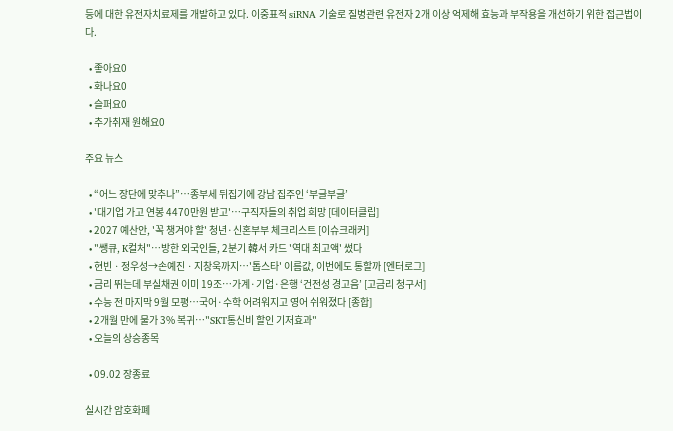등에 대한 유전자치료제를 개발하고 있다. 이중표적 siRNA 기술로 질병관련 유전자 2개 이상 억제해 효능과 부작용을 개선하기 위한 접근법이다.

  • 좋아요0
  • 화나요0
  • 슬퍼요0
  • 추가취재 원해요0

주요 뉴스

  • “어느 장단에 맞추나”⋯종부세 뒤집기에 강남 집주인 ‘부글부글’
  • '대기업 가고 연봉 4470만원 받고'…구직자들의 취업 희망 [데이터클립]
  • 2027 예산안, '꼭 챙겨야 할' 청년·신혼부부 체크리스트 [이슈크래커]
  • "쌩큐, K컬처"⋯방한 외국인들, 2분기 韓서 카드 '역대 최고액' 썼다
  • 현빈ㆍ정우성→손예진ㆍ지창욱까지⋯'톱스타' 이름값, 이번에도 통할까 [엔터로그]
  • 금리 뛰는데 부실채권 이미 19조…가계·기업·은행 ‘건전성 경고음’ [고금리 청구서]
  • 수능 전 마지막 9월 모평⋯국어·수학 어려워지고 영어 쉬워졌다 [종합]
  • 2개월 만에 물가 3% 복귀…"SKT통신비 할인 기저효과"
  • 오늘의 상승종목

  • 09.02 장종료

실시간 암호화폐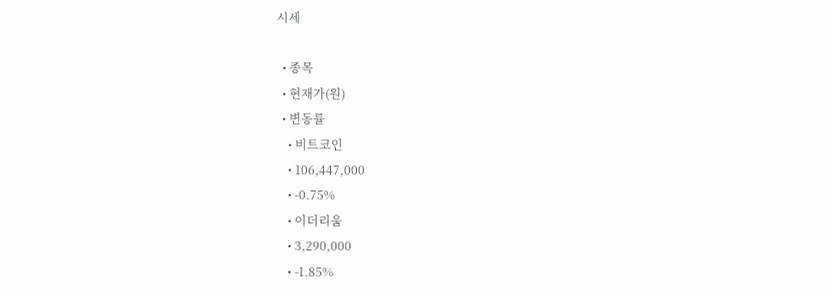시세

  • 종목
  • 현재가(원)
  • 변동률
    • 비트코인
    • 106,447,000
    • -0.75%
    • 이더리움
    • 3,290,000
    • -1.85%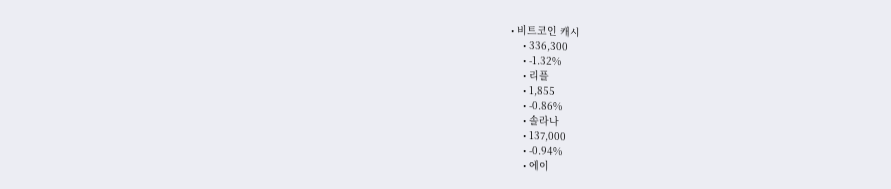• 비트코인 캐시
    • 336,300
    • -1.32%
    • 리플
    • 1,855
    • -0.86%
    • 솔라나
    • 137,000
    • -0.94%
    • 에이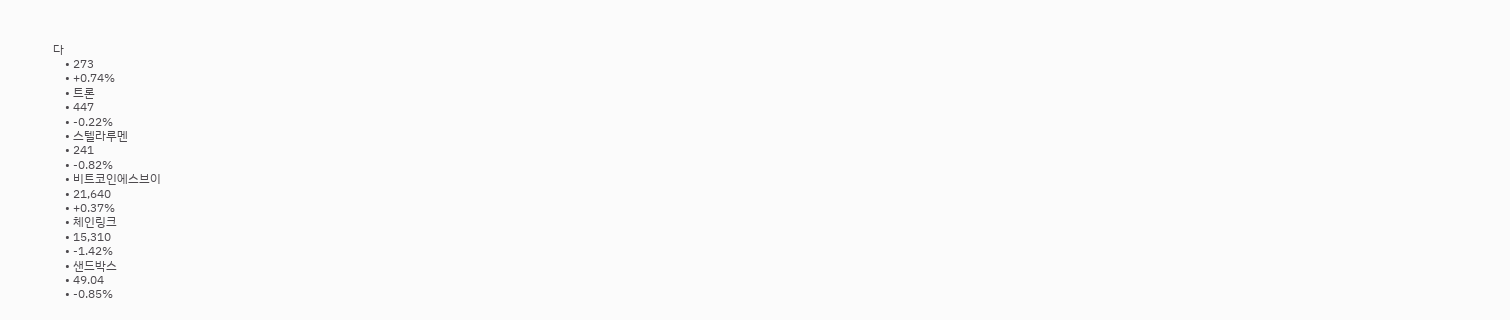다
    • 273
    • +0.74%
    • 트론
    • 447
    • -0.22%
    • 스텔라루멘
    • 241
    • -0.82%
    • 비트코인에스브이
    • 21,640
    • +0.37%
    • 체인링크
    • 15,310
    • -1.42%
    • 샌드박스
    • 49.04
    • -0.85%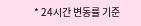* 24시간 변동률 기준